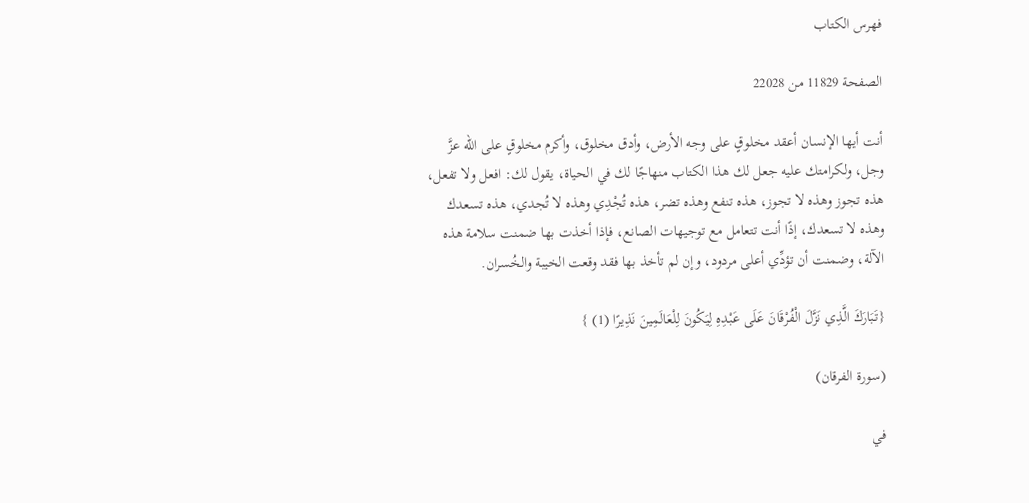فهرس الكتاب

الصفحة 11829 من 22028

أنت أيها الإنسان أعقد مخلوقٍ على وجه الأرض، وأدق مخلوق، وأكرم مخلوقٍ على الله عزَّ وجل، ولكرامتك عليه جعل لك هذا الكتاب منهاجًا لك في الحياة، يقول لك: افعل ولا تفعل، هذه تجوز وهذه لا تجوز، هذه تنفع وهذه تضر، هذه تُجْدِي وهذه لا تُجدي، هذه تسعدك وهذه لا تسعدك، إذًا أنت تتعامل مع توجيهات الصانع، فإذا أخذت بها ضمنت سلامة هذه الآلة، وضمنت أن تؤدِّي أعلى مردود، وإن لم تأخذ بها فقد وقعت الخيبة والخُسران.

{تَبَارَكَ الَّذِي نَزَّلَ الْفُرْقَانَ عَلَى عَبْدِهِ لِيَكُونَ لِلْعَالَمِينَ نَذِيرًا (1) }

(سورة الفرقان)

في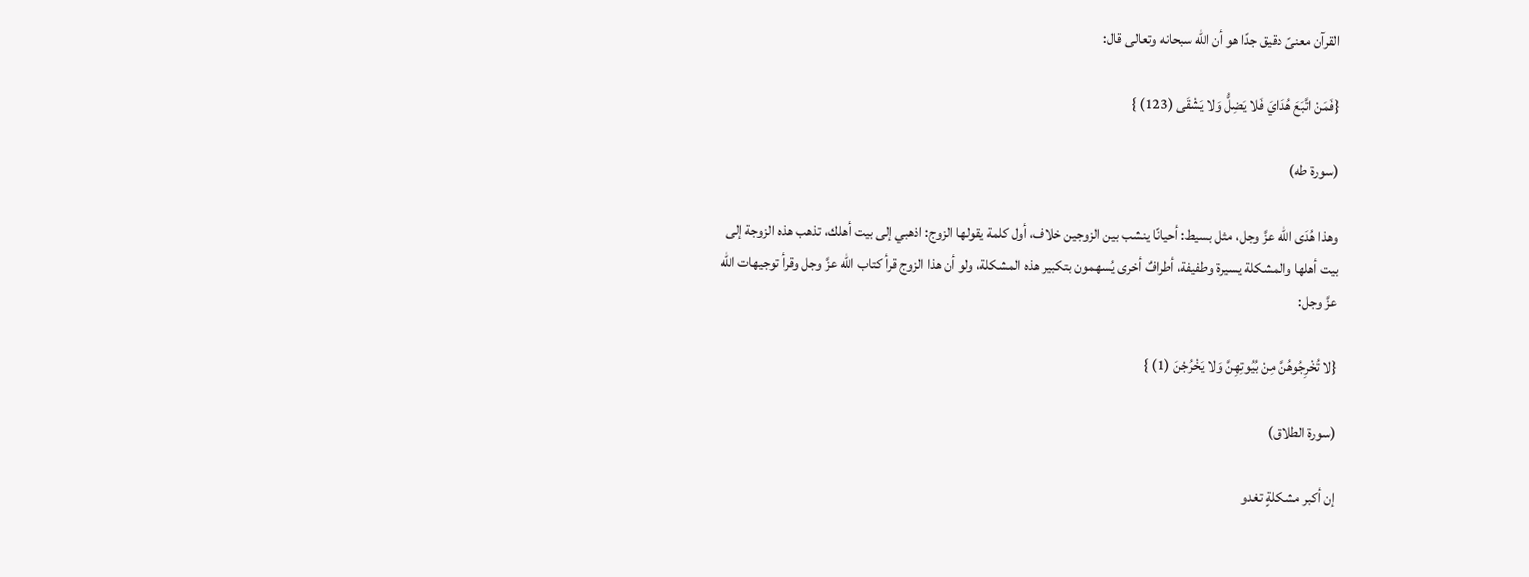القرآن معنىً دقيق جدًا هو أن الله سبحانه وتعالى قال:

{فَمَنْ اتَّبَعَ هُدَايَ فَلا يَضِلُّ وَلا يَشْقَى (123) }

(سورة طه)

وهذا هُدَى الله عزَّ وجل، مثل بسيط: أحيانًا ينشب بين الزوجين خلاف، أول كلمة يقولها الزوج: اذهبي إلى بيت أهلك، تذهب هذه الزوجة إلى بيت أهلها والمشكلة يسيرة وطفيفة، أطرافٌ أخرى يُسهمون بتكبير هذه المشكلة، ولو أن هذا الزوج قرأ كتاب الله عزَّ وجل وقرأ توجيهات الله عزَّ وجل:

{لا تُخْرِجُوهُنَّ مِنْ بُيُوتِهِنَّ وَلا يَخْرُجْنَ (1) }

(سورة الطلاق)

إن أكبر مشكلةٍ تغدو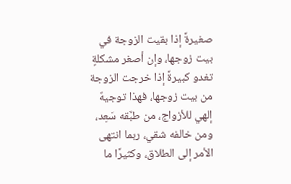صغيرةً إذا بقيت الزوجة في بيت زوجها، وإن أصغر مشكلةٍ تغدو كبيرةً إذا خرجت الزوجة من بيت زوجها، فهذا توجيهٌ إلهي للأزواج، من طبَّقه سَعِد، ومن خالفه شقي، ربما انتهى الأمر إلى الطلاق، وكثيرًا ما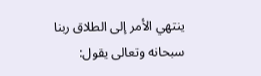ينتهي الأمر إلى الطلاق ربنا سبحانه وتعالى يقول: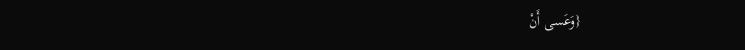{وَعَسى أَنْ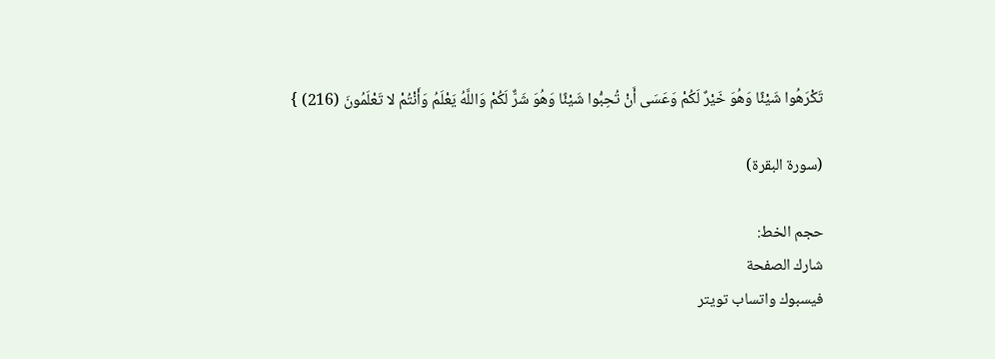تَكْرَهُوا شَيْئًا وَهُوَ خَيْرٌ لَكُمْ وَعَسَى أَنْ تُحِبُّوا شَيْئًا وَهُوَ شَرٌّ لَكُمْ وَاللَّهُ يَعْلَمُ وَأَنْتُمْ لا تَعْلَمُونَ (216) }

(سورة البقرة)

حجم الخط:
شارك الصفحة
فيسبوك واتساب تويتر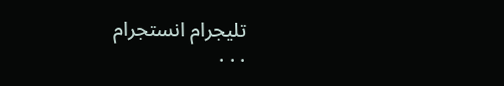تليجرام انستجرام
. . .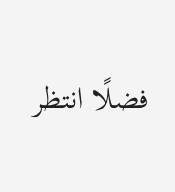فضلًا انتظر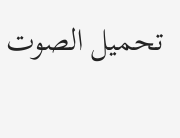تحميل الصوت